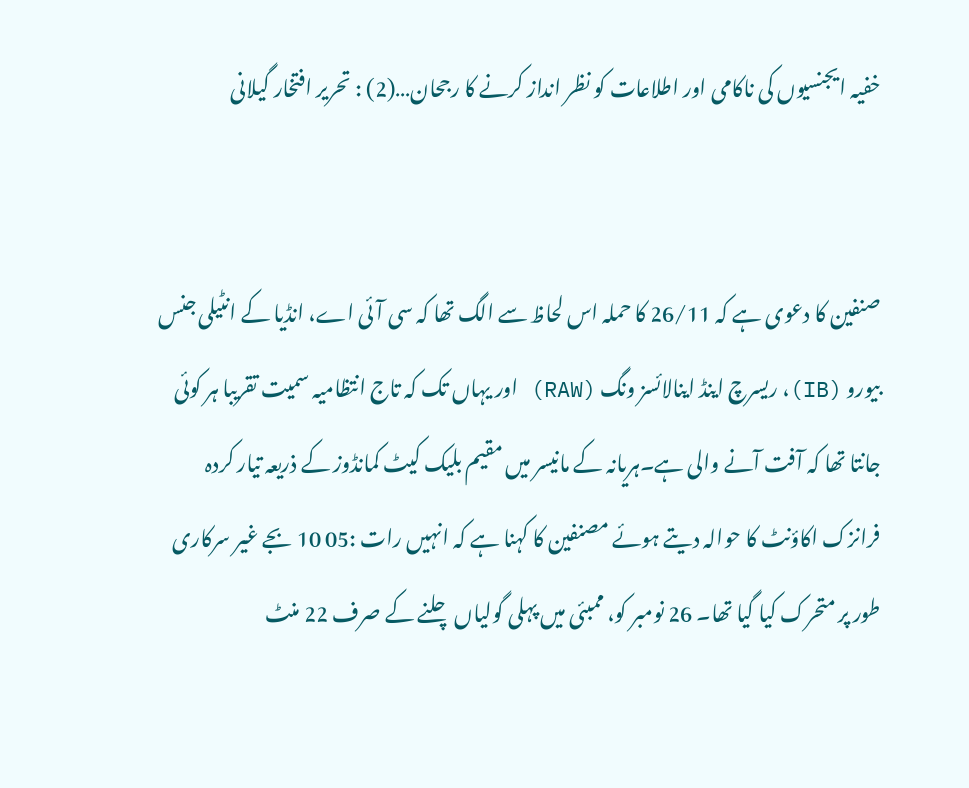خفیہ ایجنسیوں کی ناکامی اور اطلاعات کو نظر انداز کرنے کا رجحان…(2) : تحریر افتخار گیلانی


صنفین کا دعوی ہے کہ 26/11 کا حملہ اس لحاظ سے الگ تھا کہ سی آئی اے، انڈیا کے انٹیلی جنس بیورو (IB)، ریسرچ اینڈ اینالائسز ونگ (RAW) اور یہاں تک کہ تاج انتظامیہ سمیت تقریبا ہر کوئی جانتا تھا کہ آفت آنے والی ہے۔ہریانہ کے مانیسر میں مقیم بلیک کیٹ کمانڈوز کے ذریعہ تیار کردہ فرانزک اکاؤنٹ کا حوالہ دیتے ہوئے مصنفین کا کہنا ہے کہ انہیں رات :05 10 بجے غیر سرکاری طور پر متحرک کیا گیا تھا۔ 26 نومبر کو، ممبئی میں پہلی گولیاں چلنے کے صرف 22 منٹ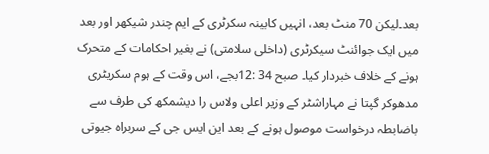بعد۔لیکن 70 منٹ بعد، انہیں کابینہ سکرٹری کے ایم چندر شیکھر اور بعد میں ایک جوائنٹ سیکرٹری (داخلی سلامتی) نے بغیر احکامات کے متحرک ہونے کے خلاف خبردار کیا۔ صبح 34 :12بجے، اس وقت کے ہوم سکریٹری مدھوکر گپتا نے مہاراشٹر کے وزیر اعلی ولاس را دیشمکھ کی طرف سے باضابطہ درخواست موصول ہونے کے بعد این ایس جی کے سربراہ جیوتی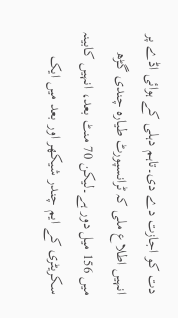دت کو اجازت دے دی۔تاہم دہلی کے ہوائی اڈے پر انہیں اطلاع ملی کہ ٹرانسپورٹ طیارہ چندی گڑھ میں 156 میل دور ہے۔لیکن 70 منٹ بعد، انہیں کابینہ سکریٹری کے ایم چندر شیکھر اور بعد میں ایک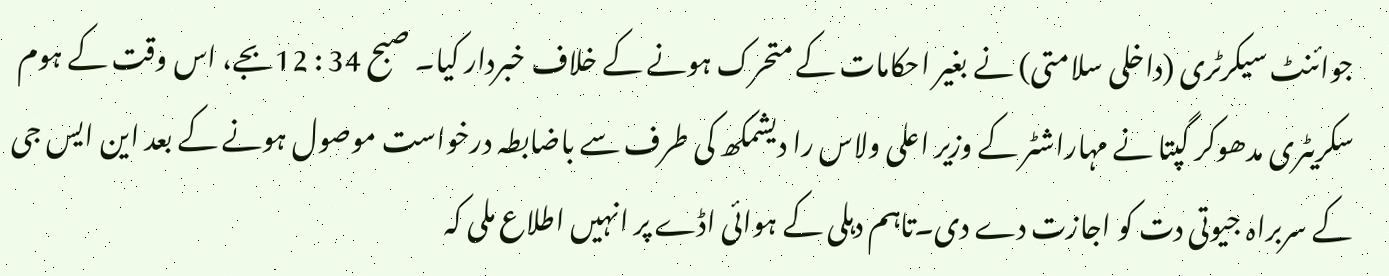جوائنٹ سیکرٹری (داخلی سلامتی) نے بغیر احکامات کے متحرک ہونے کے خلاف خبردار کیا۔ صبح 34 : 12بجے، اس وقت کے ہوم سکریٹری مدھوکر گپتا نے مہاراشٹر کے وزیر اعلی ولاس را دیشمکھ کی طرف سے باضابطہ درخواست موصول ہونے کے بعد این ایس جی کے سربراہ جیوتی دت کو اجازت دے دی۔تاہم دہلی کے ہوائی اڈے پر انہیں اطلاع ملی کہ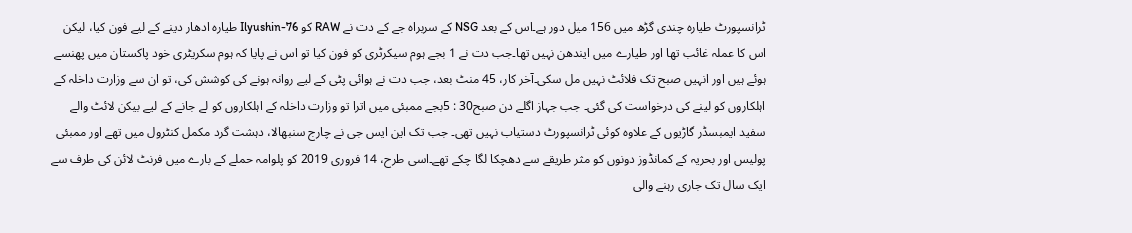ٹرانسپورٹ طیارہ چندی گڑھ میں 156 میل دور ہے۔اس کے بعد NSG کے سربراہ جے کے دت نے RAW کو Ilyushin-76 طیارہ ادھار دینے کے لیے فون کیا، لیکن اس کا عملہ غائب تھا اور طیارے میں ایندھن نہیں تھا۔جب دت نے 1 بجے ہوم سیکرٹری کو فون کیا تو اس نے پایا کہ ہوم سکریٹری خود پاکستان میں پھنسے ہوئے ہیں اور انہیں صبح تک فلائٹ نہیں مل سکی۔آخر کار، 45 منٹ بعد، جب دت نے ہوائی پٹی کے لیے روانہ ہونے کی کوشش کی، تو ان سے وزارت داخلہ کے اہلکاروں کو لینے کی درخواست کی گئی۔ جب جہاز اگلے دن صبح30 : 5بجے ممبئی میں اترا تو وزارت داخلہ کے اہلکاروں کو لے جانے کے لیے بیکن لائٹ والے سفید ایمبسڈر گاڑیوں کے علاوہ کوئی ٹرانسپورٹ دستیاب نہیں تھی۔ جب تک این ایس جی نے چارج سنبھالا، دہشت گرد مکمل کنٹرول میں تھے اور ممبئی پولیس اور بحریہ کے کمانڈوز دونوں کو مثر طریقے سے دھچکا لگا چکے تھے۔اسی طرح، 14 فروری 2019 کو پلوامہ حملے کے بارے میں فرنٹ لائن کی طرف سے ایک سال تک جاری رہنے والی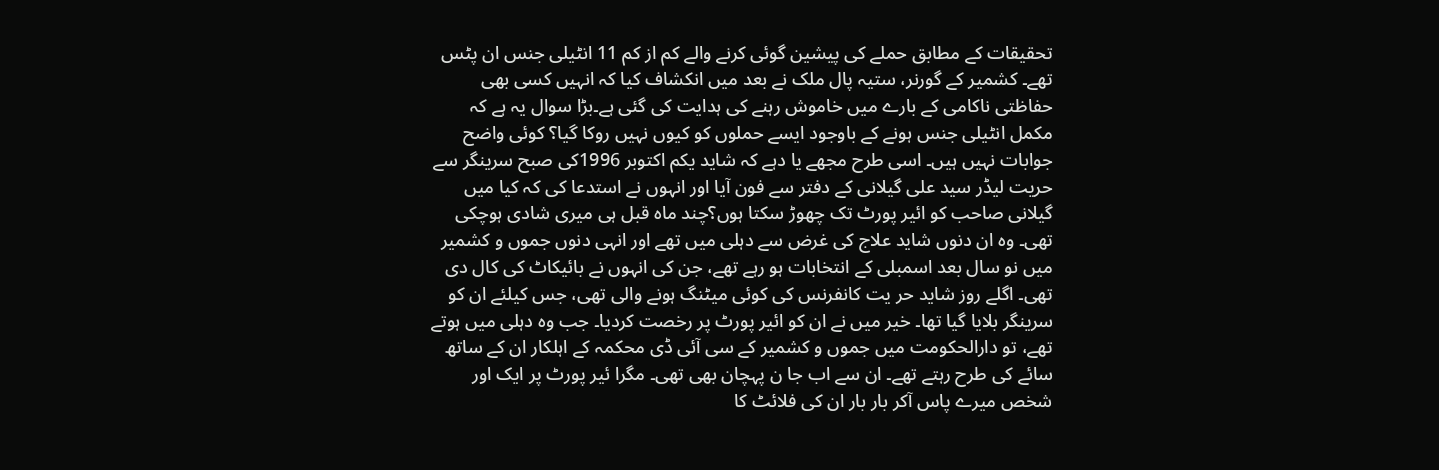تحقیقات کے مطابق حملے کی پیشین گوئی کرنے والے کم از کم 11 انٹیلی جنس ان پٹس تھے۔ کشمیر کے گورنر، ستیہ پال ملک نے بعد میں انکشاف کیا کہ انہیں کسی بھی حفاظتی ناکامی کے بارے میں خاموش رہنے کی ہدایت کی گئی ہے۔بڑا سوال یہ ہے کہ مکمل انٹیلی جنس ہونے کے باوجود ایسے حملوں کو کیوں نہیں روکا گیا؟ کوئی واضح جوابات نہیں ہیں۔ اسی طرح مجھے یا دہے کہ شاید یکم اکتوبر 1996کی صبح سرینگر سے حریت لیڈر سید علی گیلانی کے دفتر سے فون آیا اور انہوں نے استدعا کی کہ کیا میں گیلانی صاحب کو ائیر پورٹ تک چھوڑ سکتا ہوں؟چند ماہ قبل ہی میری شادی ہوچکی تھی۔ وہ ان دنوں شاید علاج کی غرض سے دہلی میں تھے اور انہی دنوں جموں و کشمیر میں نو سال بعد اسمبلی کے انتخابات ہو رہے تھے، جن کی انہوں نے بائیکاٹ کی کال دی تھی۔ اگلے روز شاید حر یت کانفرنس کی کوئی میٹنگ ہونے والی تھی، جس کیلئے ان کو سرینگر بلایا گیا تھا۔ خیر میں نے ان کو ائیر پورٹ پر رخصت کردیا۔ جب وہ دہلی میں ہوتے تھے، تو دارالحکومت میں جموں و کشمیر کے سی آئی ڈی محکمہ کے اہلکار ان کے ساتھ سائے کی طرح رہتے تھے۔ ان سے اب جا ن پہچان بھی تھی۔ مگرا ئیر پورٹ پر ایک اور شخص میرے پاس آکر بار بار ان کی فلائٹ کا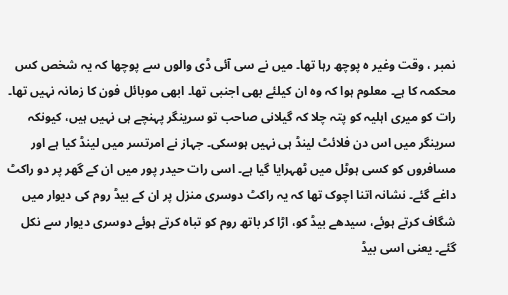نمبر ، وقت وغیر ہ پوچھ رہا تھا۔ میں نے سی آئی ڈی والوں سے پوچھا کہ یہ شخص کس محکمہ کا ہے۔ معلوم ہوا کہ وہ ان کیلئے بھی اجنبی تھا۔ ابھی موبائل فون کا زمانہ نہیں تھا۔ رات کو میری اہلیہ کو پتہ چلا کہ گیلانی صاحب تو سرینگر پہنچے ہی نہیں ہیں، کیونکہ سرینگر میں اس دن فلائٹ لینڈ ہی نہیں ہوسکی۔ جہاز نے امرتسر میں لینڈ کیا ہے اور مسافروں کو کسی ہوٹل میں ٹھہرایا گیا ہے۔ اسی رات حیدر پور میں ان کے گھر پر دو راکٹ داغے گئے۔ نشانہ اتنا اچوک تھا کہ یہ راکٹ دوسری منزل پر ان کے بیڈ روم کی دیوار میں شگاف کرتے ہوئے، سیدھے بیڈ کو، اڑا کر باتھ روم کو تباہ کرتے ہوئے دوسری دیوار سے نکل گئے۔ یعنی اسی بیڈ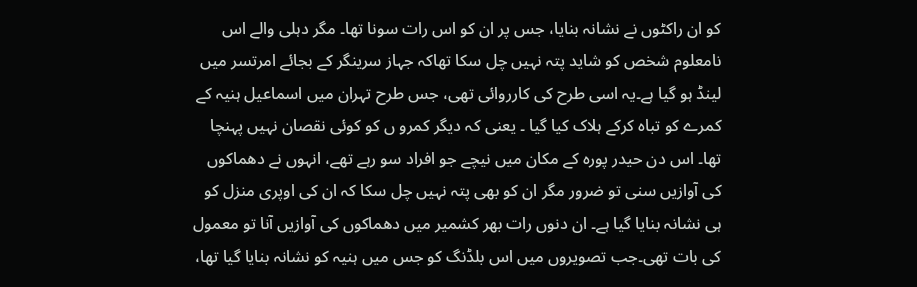کو ان راکٹوں نے نشانہ بنایا، جس پر ان کو اس رات سونا تھا۔ مگر دہلی والے اس نامعلوم شخص کو شاید پتہ نہیں چل سکا تھاکہ جہاز سرینگر کے بجائے امرتسر میں لینڈ ہو گیا ہے۔یہ اسی طرح کی کارروائی تھی، جس طرح تہران میں اسماعیل ہنیہ کے کمرے کو تباہ کرکے ہلاک کیا گیا ۔ یعنی کہ دیگر کمرو ں کو کوئی نقصان نہیں پہنچا تھا۔ اس دن حیدر پورہ کے مکان میں نیچے جو افراد سو رہے تھے، انہوں نے دھماکوں کی آوازیں سنی تو ضرور مگر ان کو بھی پتہ نہیں چل سکا کہ ان کی اوپری منزل کو ہی نشانہ بنایا گیا ہے۔ ان دنوں رات بھر کشمیر میں دھماکوں کی آوازیں آنا تو معمول کی بات تھی۔جب تصویروں میں اس بلڈنگ کو جس میں ہنیہ کو نشانہ بنایا گیا تھا،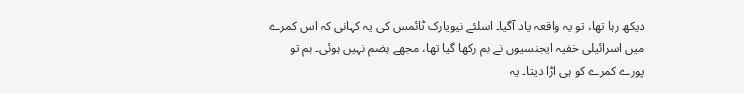دیکھ رہا تھا، تو یہ واقعہ یاد آگیا۔ اسلئے نیویارک ٹائمس کی یہ کہانی کہ اس کمرے میں اسرائیلی خفیہ ایجنسیوں نے بم رکھا گیا تھا، مجھے ہضم نہیں ہوئی۔ بم تو پورے کمرے کو ہی اڑا دیتا۔ یہ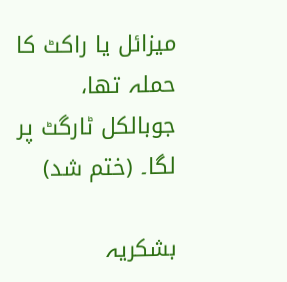میزائل یا راکٹ کا حملہ تھا، جوبالکل ٹارگٹ پر لگا۔ (ختم شد)

بشکریہ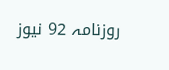روزنامہ 92 نیوز